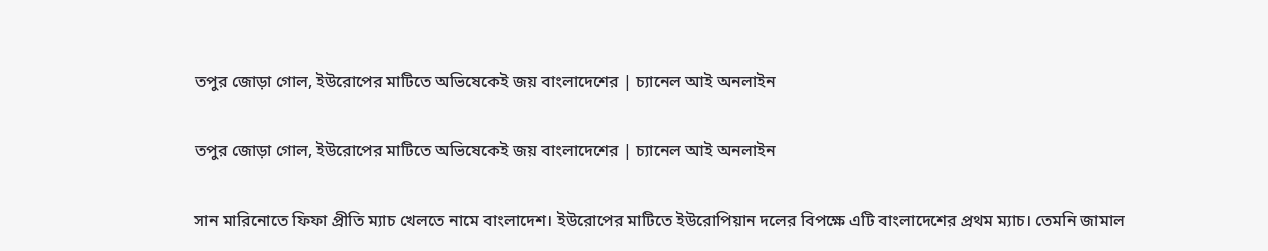তপুর জোড়া গোল, ইউরোপের মাটিতে অভিষেকেই জয় বাংলাদেশের | চ্যানেল আই অনলাইন

তপুর জোড়া গোল, ইউরোপের মাটিতে অভিষেকেই জয় বাংলাদেশের | চ্যানেল আই অনলাইন

সান মারিনোতে ফিফা প্রীতি ম্যাচ খেলতে নামে বাংলাদেশ। ইউরোপের মাটিতে ইউরোপিয়ান দলের বিপক্ষে এটি বাংলাদেশের প্রথম ম্যাচ। তেমনি জামাল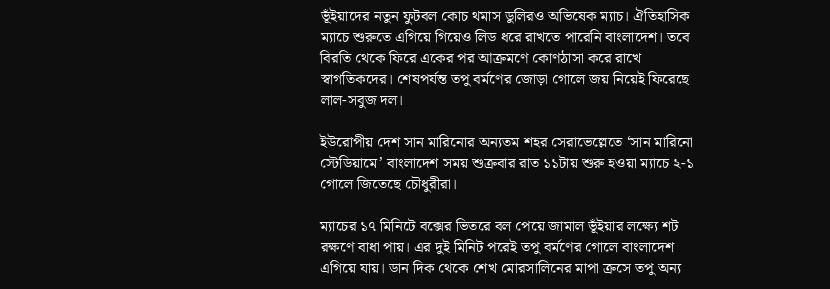ভূঁইয়াদের নতুন ফুটবল কোচ থমাস ডুলিরও অভিষেক ম্যাচ। ঐতিহাসিক ম্যাচে শুরুতে এগিয়ে গিয়েও লিড ধরে রাখতে পারেনি বাংলাদেশ। তবে বিরতি থেকে ফিরে একের পর আক্রমণে কোণঠাসা করে রাখে স্বাগতিকদের। শেষপর্যন্ত তপু বর্মণের জোড়া গোলে জয় নিয়েই ফিরেছে লাল-সবুজ দল।

ইউরোপীয় দেশ সান মারিনোর অন্যতম শহর সেরাভেল্লেতে ‘সান মারিনো স্টেডিয়ামে’ বাংলাদেশ সময় শুক্রবার রাত ১১টায় শুরু হওয়া ম্যাচে ২-১ গোলে জিতেছে চৌধুরীরা।

ম্যাচের ১৭ মিনিটে বক্সের ভিতরে বল পেয়ে জামাল ভূঁইয়ার লক্ষ্যে শট রক্ষণে বাধা পায়। এর দুই মিনিট পরেই তপু বর্মণের গোলে বাংলাদেশ এগিয়ে যায়। ডান দিক থেকে শেখ মোরসালিনের মাপা ক্রসে তপু অন্য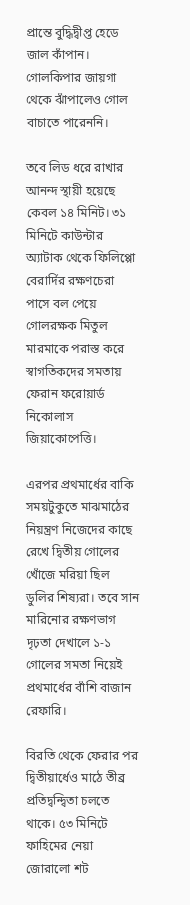প্রান্তে বুদ্ধিদ্বীপ্ত হেডে জাল কাঁপান। গোলকিপার জায়গা থেকে ঝাঁপালেও গোল বাচাতে পারেননি।

তবে লিড ধরে রাখার আনন্দ স্থায়ী হয়েছে কেবল ১৪ মিনিট। ৩১ মিনিটে কাউন্টার অ্যাটাক থেকে ফিলিপ্পো বেরার্দির রক্ষণচেরা পাসে বল পেয়ে গোলরক্ষক মিতুল মারমাকে পরাস্ত করে স্বাগতিকদের সমতায় ফেরান ফরোয়ার্ড নিকোলাস জিয়াকোপেত্তি।

এরপর প্রথমার্ধের বাকি সময়টুকুতে মাঝমাঠের নিয়ন্ত্রণ নিজেদের কাছে রেখে দ্বিতীয় গোলের খোঁজে মরিয়া ছিল ডুলির শিষ্যরা। তবে সান মারিনোর রক্ষণভাগ দৃঢ়তা দেখালে ১-১ গোলের সমতা নিয়েই প্রথমার্ধের বাঁশি বাজান রেফারি।

বিরতি থেকে ফেরার পর দ্বিতীয়ার্ধেও মাঠে তীব্র প্রতিদ্বন্দ্বিতা চলতে থাকে। ৫৩ মিনিটে ফাহিমের নেয়া জোরালো শট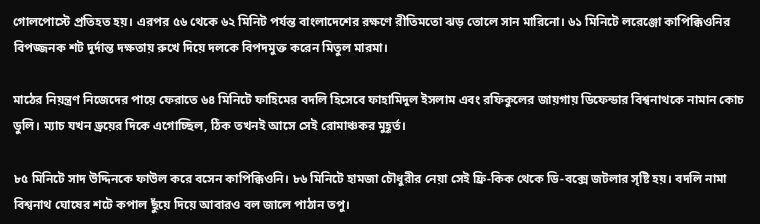গোলপোস্টে প্রতিহত হয়। এরপর ৫৬ থেকে ৬২ মিনিট পর্যন্ত বাংলাদেশের রক্ষণে রীতিমতো ঝড় তোলে সান মারিনো। ৬১ মিনিটে লরেঞ্জো কাপিক্কিওনির বিপজ্জনক শট দুর্দান্ত দক্ষতায় রুখে দিয়ে দলকে বিপদমুক্ত করেন মিতুল মারমা।

মাঠের নিয়ন্ত্রণ নিজেদের পায়ে ফেরাতে ৬৪ মিনিটে ফাহিমের বদলি হিসেবে ফাহামিদুল ইসলাম এবং রফিকুলের জায়গায় ডিফেন্ডার বিশ্বনাথকে নামান কোচ ডুলি। ম্যাচ যখন ড্রয়ের দিকে এগোচ্ছিল, ঠিক তখনই আসে সেই রোমাঞ্চকর মুহূর্ত।

৮৫ মিনিটে সাদ উদ্দিনকে ফাউল করে বসেন কাপিক্কিওনি। ৮৬ মিনিটে হামজা চৌধুরীর নেয়া সেই ফ্রি-কিক থেকে ডি-বক্সে জটলার সৃষ্টি হয়। বদলি নামা বিশ্বনাথ ঘোষের শটে কপাল ছুঁয়ে দিয়ে আবারও বল জালে পাঠান তপু।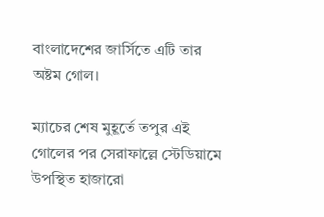বাংলাদেশের জার্সিতে এটি তার অষ্টম গোল।

ম্যাচের শেষ মুহূর্তে তপুর এই গোলের পর সেরাফাল্লে স্টেডিয়ামে উপস্থিত হাজারো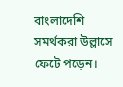বাংলাদেশি সমর্থকরা উল্লাসে ফেটে পড়েন।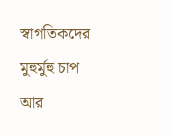স্বাগতিকদের মুহুর্মুহু চাপ আর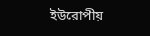ইউরোপীয়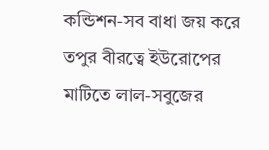কন্ডিশন-সব বাধা জয় করে তপুর বীরত্বে ইউরোপের মাটিতে লাল-সবুজের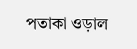পতাকা ওড়াল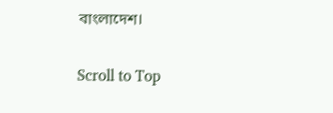বাংলাদেশ।

Scroll to Top